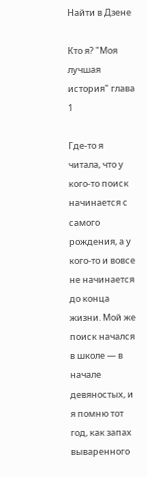Найти в Дзене

Кто я? "Моя лучшая история" глава 1

Где‑то я читала, что у кого‑то поиск начинается с самого рождения, а у кого‑то и вовсе не начинается до конца жизни. Мой же поиск начался в школе — в начале девяностых, и я помню тот год, как запах вываренного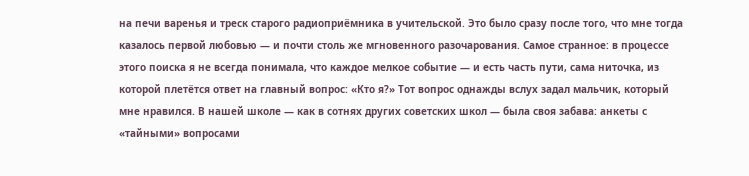на печи варенья и треск старого радиоприёмника в учительской. Это было сразу после того, что мне тогда казалось первой любовью — и почти столь же мгновенного разочарования. Самое странное: в процессе этого поиска я не всегда понимала, что каждое мелкое событие — и есть часть пути, сама ниточка, из которой плетётся ответ на главный вопрос: «Кто я?» Тот вопрос однажды вслух задал мальчик, который мне нравился. В нашей школе — как в сотнях других советских школ — была своя забава: анкеты с «тайными» вопросами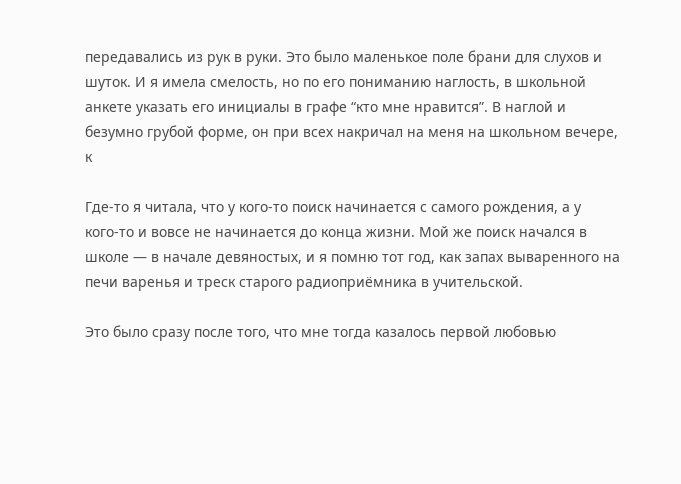передавались из рук в руки. Это было маленькое поле брани для слухов и шуток. И я имела смелость, но по его пониманию наглость, в школьной анкете указать его инициалы в графе “кто мне нравится”. В наглой и безумно грубой форме, он при всех накричал на меня на школьном вечере, к

Где‑то я читала, что у кого‑то поиск начинается с самого рождения, а у кого‑то и вовсе не начинается до конца жизни. Мой же поиск начался в школе — в начале девяностых, и я помню тот год, как запах вываренного на печи варенья и треск старого радиоприёмника в учительской.

Это было сразу после того, что мне тогда казалось первой любовью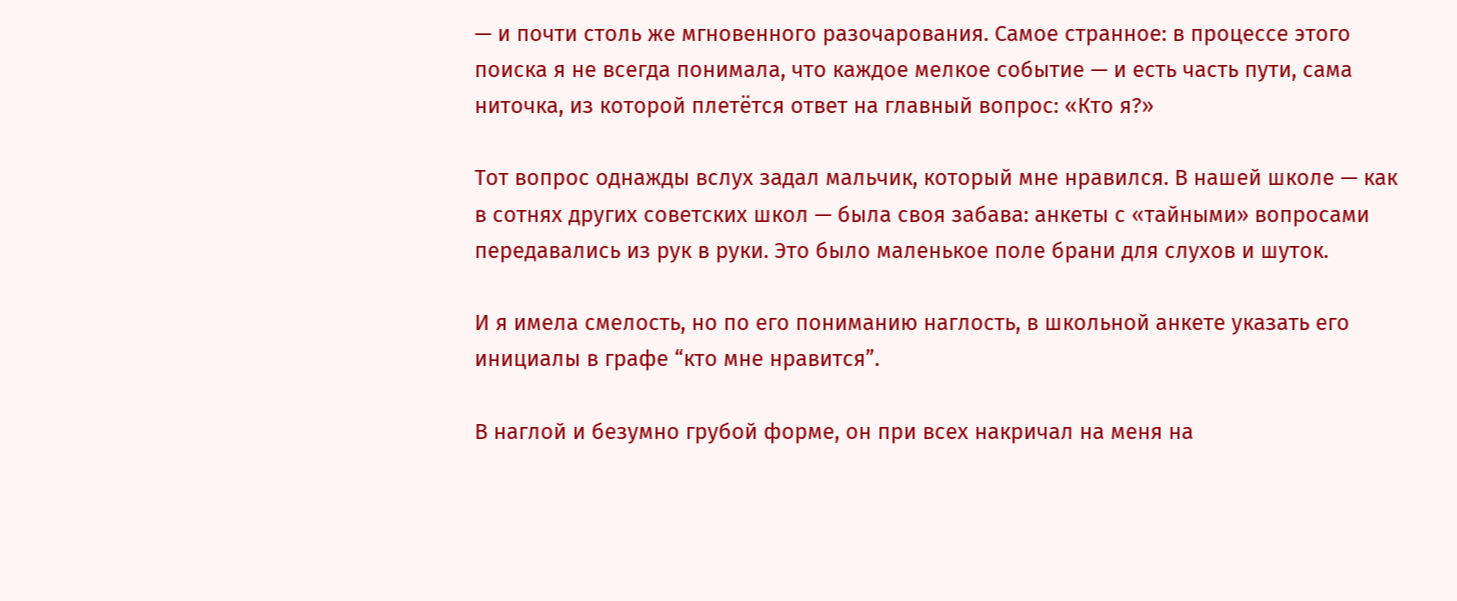— и почти столь же мгновенного разочарования. Самое странное: в процессе этого поиска я не всегда понимала, что каждое мелкое событие — и есть часть пути, сама ниточка, из которой плетётся ответ на главный вопрос: «Кто я?»

Тот вопрос однажды вслух задал мальчик, который мне нравился. В нашей школе — как в сотнях других советских школ — была своя забава: анкеты с «тайными» вопросами передавались из рук в руки. Это было маленькое поле брани для слухов и шуток.

И я имела смелость, но по его пониманию наглость, в школьной анкете указать его инициалы в графе “кто мне нравится”.

В наглой и безумно грубой форме, он при всех накричал на меня на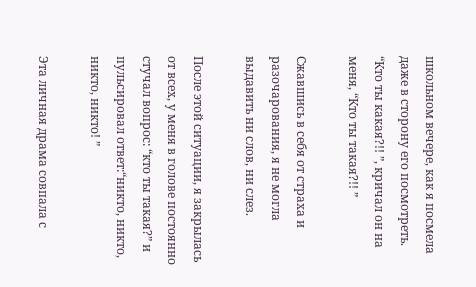школьном вечере, как я посмела даже в сторону его посмотреть. “Кто ты какая?!! ”, кричал он на меня, “Кто ты такая?!! ”

Сжавшись в себя от страха и разочарования, я не могла выдавить ни слов, ни слез.

После этой ситуации, я закрылась от всех, у меня в голове постоянно стучал вопрос: “кто ты такая?” и пульсировал ответ:“никто, никто, никто, никто! ”

Эта личная драма совпала с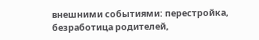внешними событиями: перестройка, безработица родителей,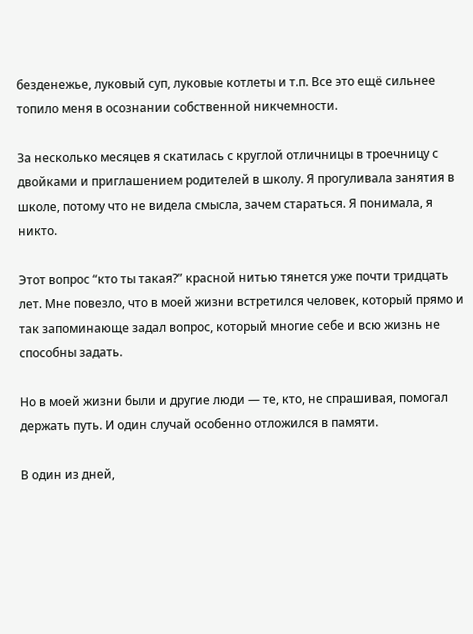безденежье, луковый суп, луковые котлеты и т.п. Все это ещё сильнее топило меня в осознании собственной никчемности.

За несколько месяцев я скатилась с круглой отличницы в троечницу с двойками и приглашением родителей в школу. Я прогуливала занятия в школе, потому что не видела смысла, зачем стараться. Я понимала, я никто.

Этот вопрос “кто ты такая?” красной нитью тянется уже почти тридцать лет. Мне повезло, что в моей жизни встретился человек, который прямо и так запоминающе задал вопрос, который многие себе и всю жизнь не способны задать.

Но в моей жизни были и другие люди — те, кто, не спрашивая, помогал держать путь. И один случай особенно отложился в памяти.

В один из дней,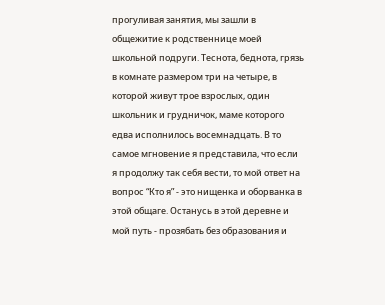прогуливая занятия, мы зашли в общежитие к родственнице моей школьной подруги. Теснота, беднота, грязь в комнате размером три на четыре, в которой живут трое взрослых, один школьник и грудничок, маме которого едва исполнилось восемнадцать. В то самое мгновение я представила, что если я продолжу так себя вести, то мой ответ на вопрос “Кто я” - это нищенка и оборванка в этой общаге. Останусь в этой деревне и мой путь - прозябать без образования и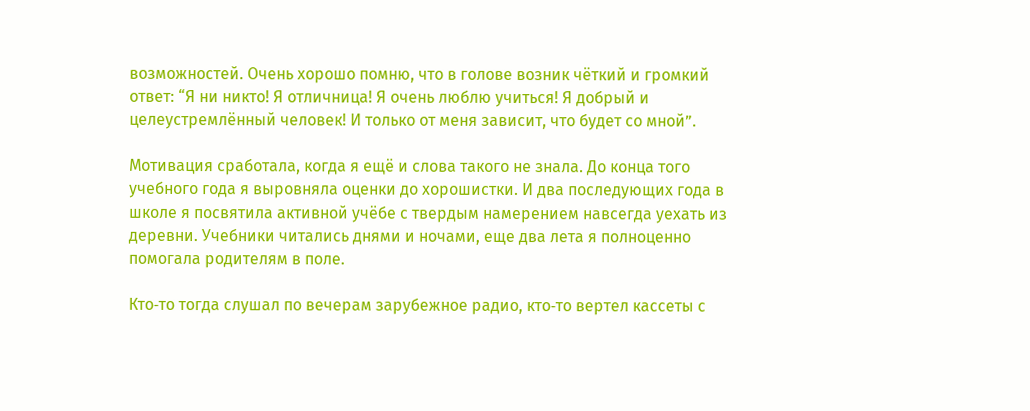возможностей. Очень хорошо помню, что в голове возник чёткий и громкий ответ: “Я ни никто! Я отличница! Я очень люблю учиться! Я добрый и целеустремлённый человек! И только от меня зависит, что будет со мной”.

Мотивация сработала, когда я ещё и слова такого не знала. До конца того учебного года я выровняла оценки до хорошистки. И два последующих года в школе я посвятила активной учёбе с твердым намерением навсегда уехать из деревни. Учебники читались днями и ночами, еще два лета я полноценно помогала родителям в поле.

Кто‑то тогда слушал по вечерам зарубежное радио, кто‑то вертел кассеты с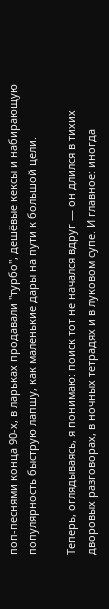поп‑песнями конца 90‑х, в ларьках продавали "турбо", дешёвые кексы и набирающую популярность быструю лапшу, как маленькие дары на пути к большой цели.

Теперь, оглядываясь, я понимаю: поиск тот не начался вдруг — он длился в тихих дворовых разговорах, в ночных тетрадях и в луковом супе. И главное: иногда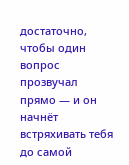достаточно, чтобы один вопрос прозвучал прямо — и он начнёт встряхивать тебя до самой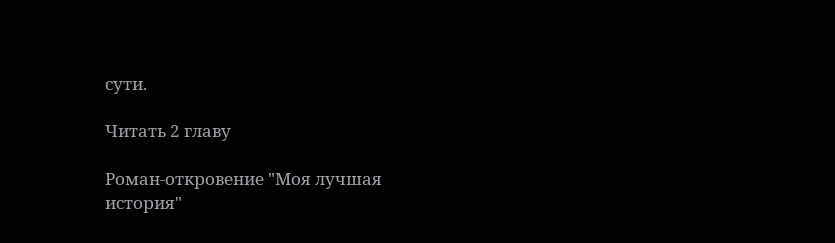сути.

Читать 2 главу

Роман-откровение "Моя лучшая история"